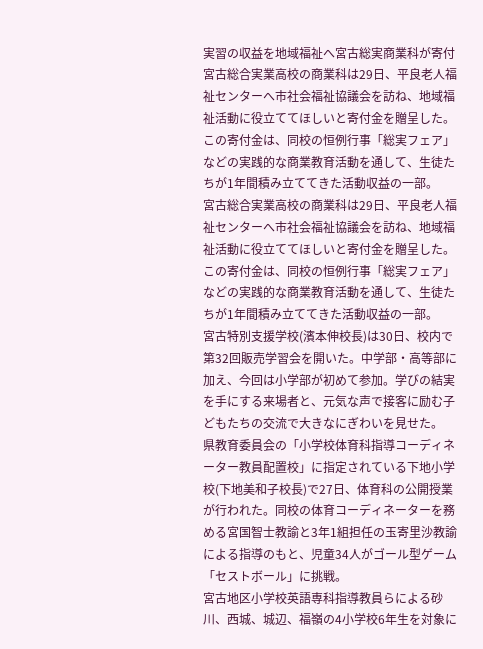実習の収益を地域福祉へ宮古総実商業科が寄付
宮古総合実業高校の商業科は29日、平良老人福祉センターへ市社会福祉協議会を訪ね、地域福祉活動に役立ててほしいと寄付金を贈呈した。この寄付金は、同校の恒例行事「総実フェア」などの実践的な商業教育活動を通して、生徒たちが1年間積み立ててきた活動収益の一部。
宮古総合実業高校の商業科は29日、平良老人福祉センターへ市社会福祉協議会を訪ね、地域福祉活動に役立ててほしいと寄付金を贈呈した。この寄付金は、同校の恒例行事「総実フェア」などの実践的な商業教育活動を通して、生徒たちが1年間積み立ててきた活動収益の一部。
宮古特別支援学校(濱本伸校長)は30日、校内で第32回販売学習会を開いた。中学部・高等部に加え、今回は小学部が初めて参加。学びの結実を手にする来場者と、元気な声で接客に励む子どもたちの交流で大きなにぎわいを見せた。
県教育委員会の「小学校体育科指導コーディネーター教員配置校」に指定されている下地小学校(下地美和子校長)で27日、体育科の公開授業が行われた。同校の体育コーディネーターを務める宮国智士教諭と3年1組担任の玉寄里沙教諭による指導のもと、児童34人がゴール型ゲーム「セストボール」に挑戦。
宮古地区小学校英語専科指導教員らによる砂川、西城、城辺、福嶺の4小学校6年生を対象に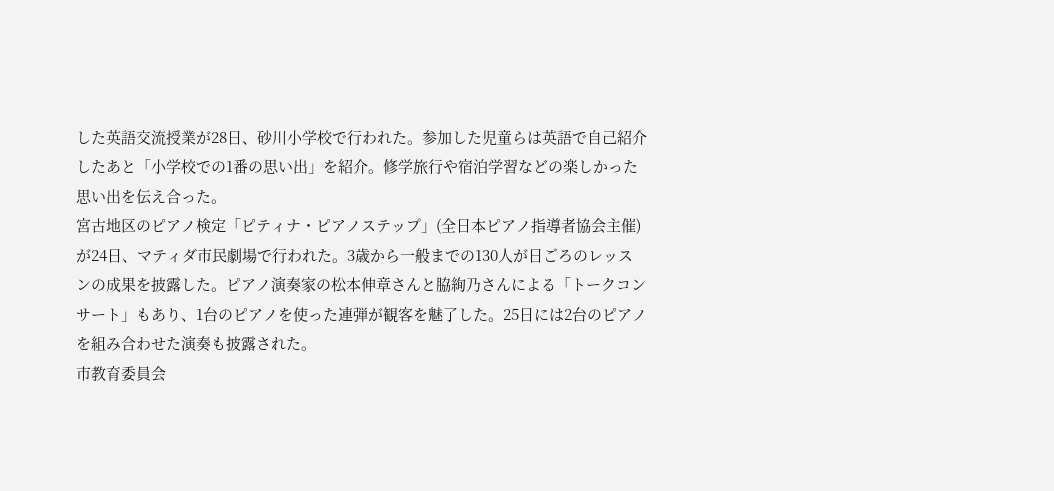した英語交流授業が28日、砂川小学校で行われた。参加した児童らは英語で自己紹介したあと「小学校での1番の思い出」を紹介。修学旅行や宿泊学習などの楽しかった思い出を伝え合った。
宮古地区のピアノ検定「ピティナ・ピアノステップ」(全日本ピアノ指導者協会主催)が24日、マティダ市民劇場で行われた。3歳から一般までの130人が日ごろのレッスンの成果を披露した。ピアノ演奏家の松本伸章さんと脇絢乃さんによる「トークコンサート」もあり、1台のピアノを使った連弾が観客を魅了した。25日には2台のピアノを組み合わせた演奏も披露された。
市教育委員会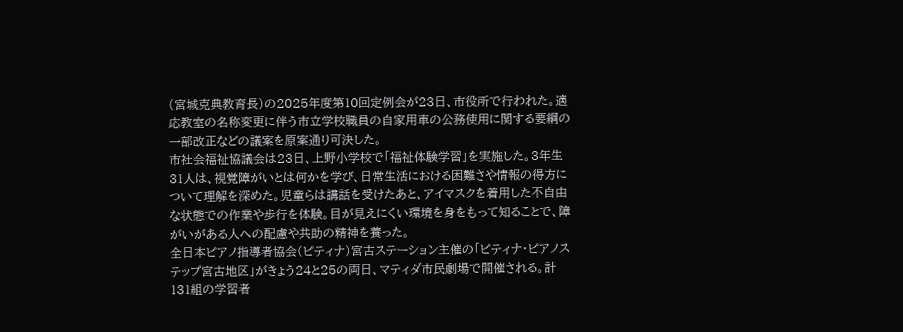(宮城克典教育長)の2025年度第10回定例会が23日、市役所で行われた。適応教室の名称変更に伴う市立学校職員の自家用車の公務使用に関する要綱の一部改正などの議案を原案通り可決した。
市社会福祉協議会は23日、上野小学校で「福祉体験学習」を実施した。3年生31人は、視覚障がいとは何かを学び、日常生活における困難さや情報の得方について理解を深めた。児童らは講話を受けたあと、アイマスクを着用した不自由な状態での作業や歩行を体験。目が見えにくい環境を身をもって知ることで、障がいがある人への配慮や共助の精神を養った。
全日本ピアノ指導者協会(ピティナ)宮古ステーション主催の「ピティナ・ピアノステップ宮古地区」がきょう24と25の両日、マティダ市民劇場で開催される。計131組の学習者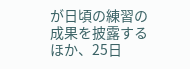が日頃の練習の成果を披露するほか、25日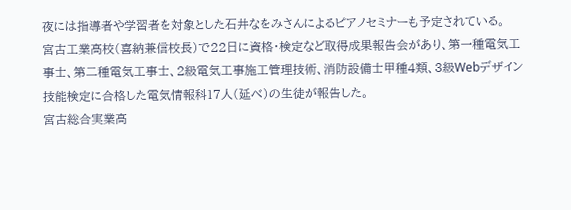夜には指導者や学習者を対象とした石井なをみさんによるピアノセミナーも予定されている。
宮古工業高校(喜納兼信校長)で22日に資格・検定など取得成果報告会があり、第一種電気工事士、第二種電気工事士、2級電気工事施工管理技術、消防設備士甲種4類、3級Webデザイン技能検定に合格した電気情報科17人(延べ)の生徒が報告した。
宮古総合実業高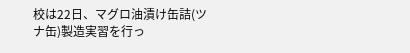校は22日、マグロ油漬け缶詰(ツナ缶)製造実習を行っ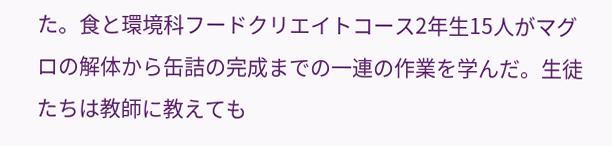た。食と環境科フードクリエイトコース2年生15人がマグロの解体から缶詰の完成までの一連の作業を学んだ。生徒たちは教師に教えても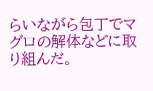らいながら包丁でマグロの解体などに取り組んだ。